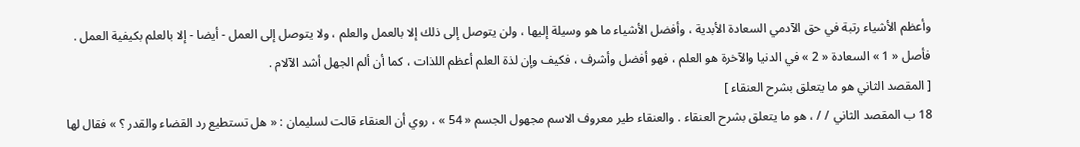وأعظم الأشياء رتبة في حق الآدمي السعادة الأبدية ، وأفضل الأشياء ما هو وسيلة إليها ، ولن يتوصل إلى ذلك إلا بالعمل والعلم ، ولا يتوصل إلى العمل - أيضا - إلا بالعلم بكيفية العمل .
فأصل « 1 » السعادة « 2 » في الدنيا والآخرة هو العلم ، فهو أفضل وأشرف ، فكيف وإن لذة العلم أعظم اللذات ، كما أن ألم الجهل أشد الآلام .
[ المقصد الثاني هو ما يتعلق بشرح العنقاء ]
18 ب المقصد الثاني / / ، هو ما يتعلق بشرح العنقاء . والعنقاء طير معروف الاسم مجهول الجسم « 54 » ، روي أن العنقاء قالت لسليمان : « هل تستطيع رد القضاء والقدر ؟ » فقال لها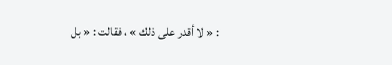: « لا أقدر على ذلك » ، فقالت : « بل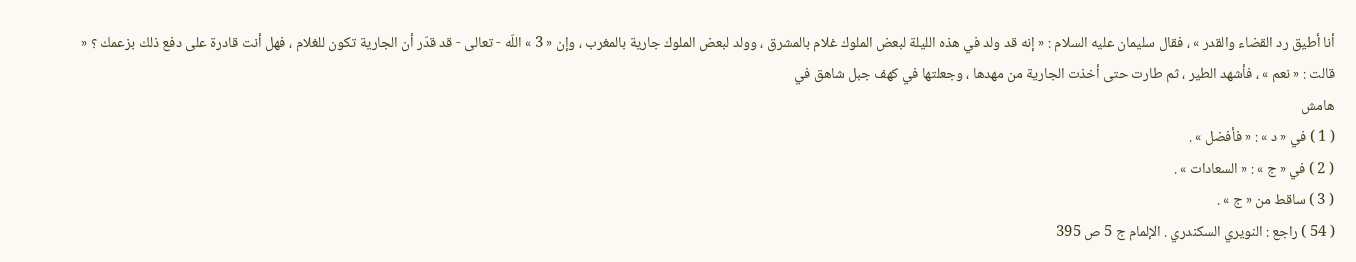أنا أطيق رد القضاء والقدر » ، فقال سليمان عليه السلام : « إنه قد ولد في هذه الليلة لبعض الملوك غلام بالمشرق ، وولد لبعض الملوك جارية بالمغرب ، وإن « 3 » اللّه - تعالى - قد قدّر أن الجارية تكون للغلام ، فهل أنت قادرة على دفع ذلك بزعمك ؟ « قالت : « نعم » ، فأشهد الطير ، ثم طارت حتى أخذت الجارية من مهدها ، وجعلتها في كهف جبل شاهق في
هامش
( 1 ) في « د » : « فأفضل » .
( 2 ) في « ج » : « السعادات » .
( 3 ) ساقط من « ج » .
( 54 ) راجع : النويري السكندري . الإلمام ج 5 ص 395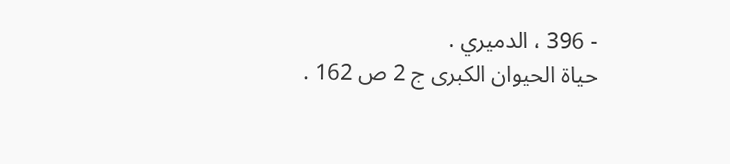- 396 ، الدميري .
حياة الحيوان الكبرى ج 2 ص 162 .